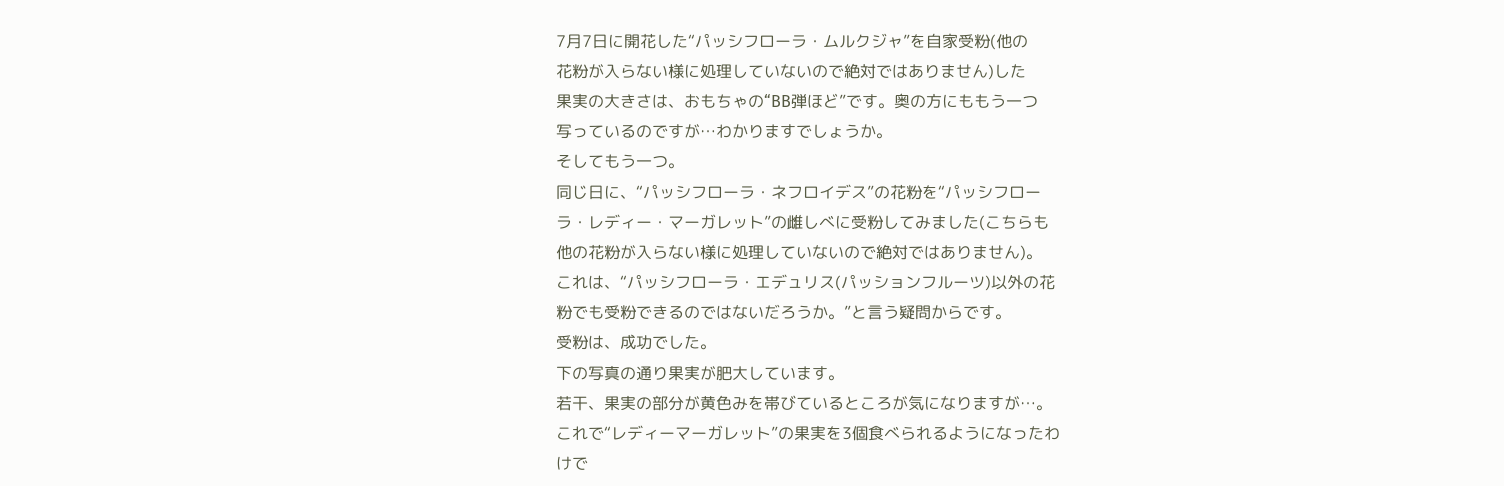7月7日に開花した“パッシフローラ・ムルクジャ”を自家受粉(他の
花粉が入らない様に処理していないので絶対ではありません)した
果実の大きさは、おもちゃの“BB弾ほど”です。奥の方にももう一つ
写っているのですが…わかりますでしょうか。
そしてもう一つ。
同じ日に、“パッシフローラ・ネフロイデス”の花粉を“パッシフロー
ラ・レディー・マーガレット”の雌しべに受粉してみました(こちらも
他の花粉が入らない様に処理していないので絶対ではありません)。
これは、“パッシフローラ・エデュリス(パッションフルーツ)以外の花
粉でも受粉できるのではないだろうか。”と言う疑問からです。
受粉は、成功でした。
下の写真の通り果実が肥大しています。
若干、果実の部分が黄色みを帯びているところが気になりますが…。
これで“レディーマーガレット”の果実を3個食べられるようになったわ
けで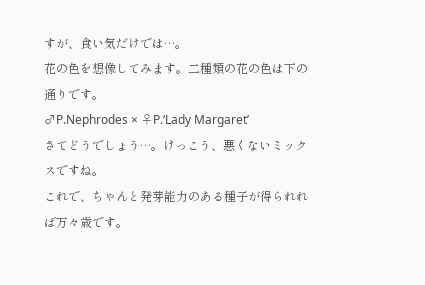すが、食い気だけでは…。
花の色を想像してみます。二種類の花の色は下の通りです。
♂P.Nephrodes × ♀P.‘Lady Margaret’
さてどうでしょう…。けっこう、悪くないミックスですね。
これで、ちゃんと発芽能力のある種子が得られれば万々歳です。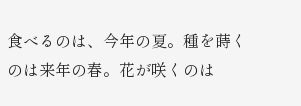食べるのは、今年の夏。種を蒔くのは来年の春。花が咲くのは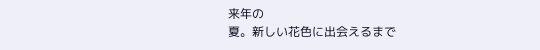来年の
夏。新しい花色に出会えるまで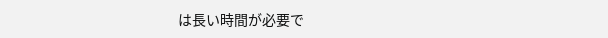は長い時間が必要で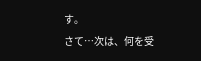す。
さて…次は、何を受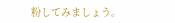粉してみましょう。